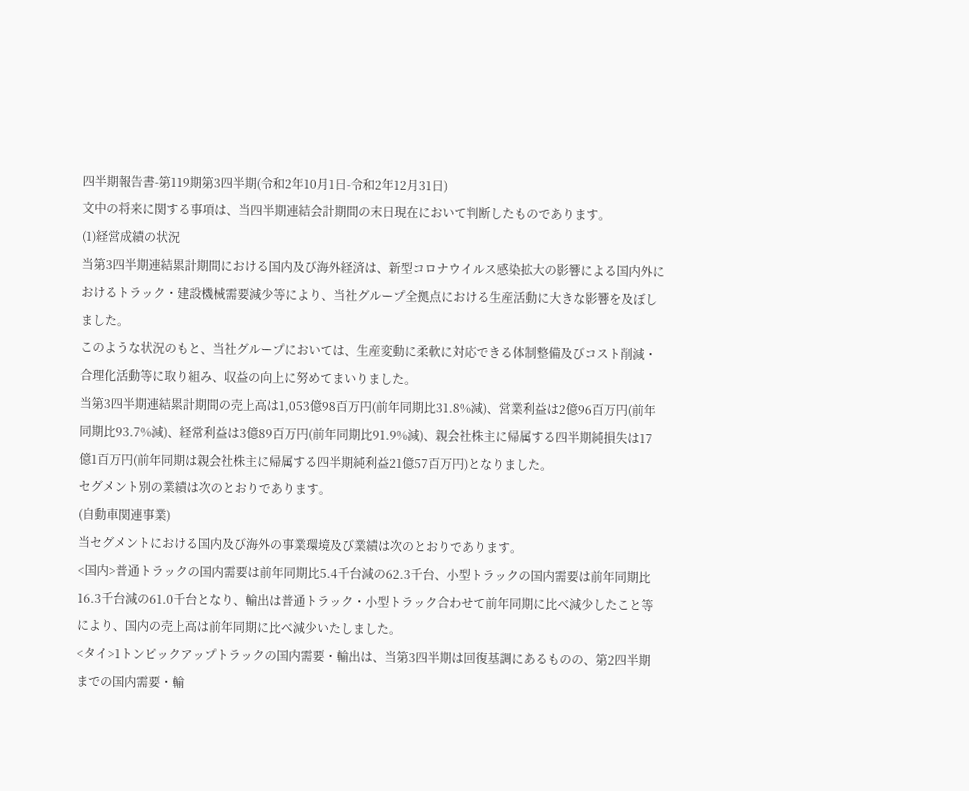四半期報告書-第119期第3四半期(令和2年10月1日-令和2年12月31日)
文中の将来に関する事項は、当四半期連結会計期間の末日現在において判断したものであります。
(1)経営成績の状況
当第3四半期連結累計期間における国内及び海外経済は、新型コロナウイルス感染拡大の影響による国内外におけるトラック・建設機械需要減少等により、当社グループ全拠点における生産活動に大きな影響を及ぼしました。
このような状況のもと、当社グループにおいては、生産変動に柔軟に対応できる体制整備及びコスト削減・合理化活動等に取り組み、収益の向上に努めてまいりました。
当第3四半期連結累計期間の売上高は1,053億98百万円(前年同期比31.8%減)、営業利益は2億96百万円(前年同期比93.7%減)、経常利益は3億89百万円(前年同期比91.9%減)、親会社株主に帰属する四半期純損失は17億1百万円(前年同期は親会社株主に帰属する四半期純利益21億57百万円)となりました。
セグメント別の業績は次のとおりであります。
(自動車関連事業)
当セグメントにおける国内及び海外の事業環境及び業績は次のとおりであります。
<国内>普通トラックの国内需要は前年同期比5.4千台減の62.3千台、小型トラックの国内需要は前年同期比16.3千台減の61.0千台となり、輸出は普通トラック・小型トラック合わせて前年同期に比べ減少したこと等により、国内の売上高は前年同期に比べ減少いたしました。
<タイ>1トンピックアップトラックの国内需要・輸出は、当第3四半期は回復基調にあるものの、第2四半期までの国内需要・輸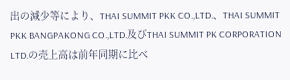出の減少等により、THAI SUMMIT PKK CO.,LTD.、THAI SUMMIT PKK BANGPAKONG CO.,LTD.及びTHAI SUMMIT PK CORPORATION LTD.の売上高は前年同期に比べ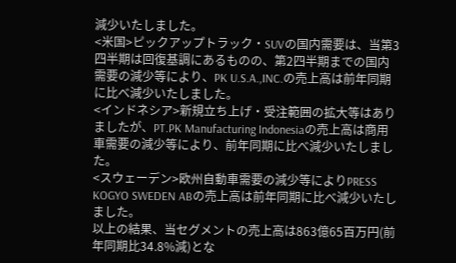減少いたしました。
<米国>ピックアップトラック・SUVの国内需要は、当第3四半期は回復基調にあるものの、第2四半期までの国内需要の減少等により、PK U.S.A.,INC.の売上高は前年同期に比べ減少いたしました。
<インドネシア>新規立ち上げ・受注範囲の拡大等はありましたが、PT.PK Manufacturing Indonesiaの売上高は商用車需要の減少等により、前年同期に比べ減少いたしました。
<スウェーデン>欧州自動車需要の減少等によりPRESS KOGYO SWEDEN ABの売上高は前年同期に比べ減少いたしました。
以上の結果、当セグメントの売上高は863億65百万円(前年同期比34.8%減)とな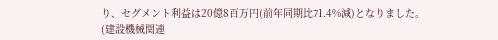り、セグメント利益は20億8百万円(前年同期比71.4%減)となりました。
(建設機械関連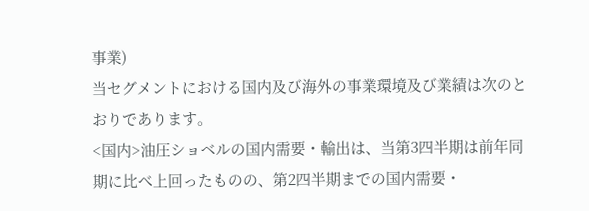事業)
当セグメントにおける国内及び海外の事業環境及び業績は次のとおりであります。
<国内>油圧ショベルの国内需要・輸出は、当第3四半期は前年同期に比べ上回ったものの、第2四半期までの国内需要・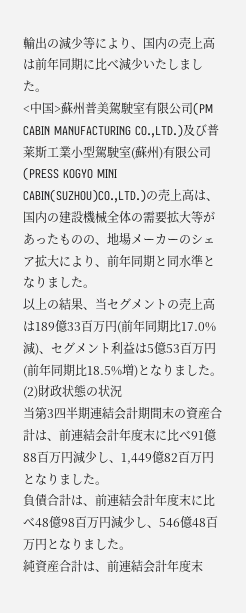輸出の減少等により、国内の売上高は前年同期に比べ減少いたしました。
<中国>蘇州普美駕駛室有限公司(PM CABIN MANUFACTURING CO.,LTD.)及び普莱斯工業小型駕駛室(蘇州)有限公司(PRESS KOGYO MINI CABIN(SUZHOU)CO.,LTD.)の売上高は、国内の建設機械全体の需要拡大等があったものの、地場メーカーのシェア拡大により、前年同期と同水準となりました。
以上の結果、当セグメントの売上高は189億33百万円(前年同期比17.0%減)、セグメント利益は5億53百万円(前年同期比18.5%増)となりました。
(2)財政状態の状況
当第3四半期連結会計期間末の資産合計は、前連結会計年度末に比べ91億88百万円減少し、1,449億82百万円となりました。
負債合計は、前連結会計年度末に比べ48億98百万円減少し、546億48百万円となりました。
純資産合計は、前連結会計年度末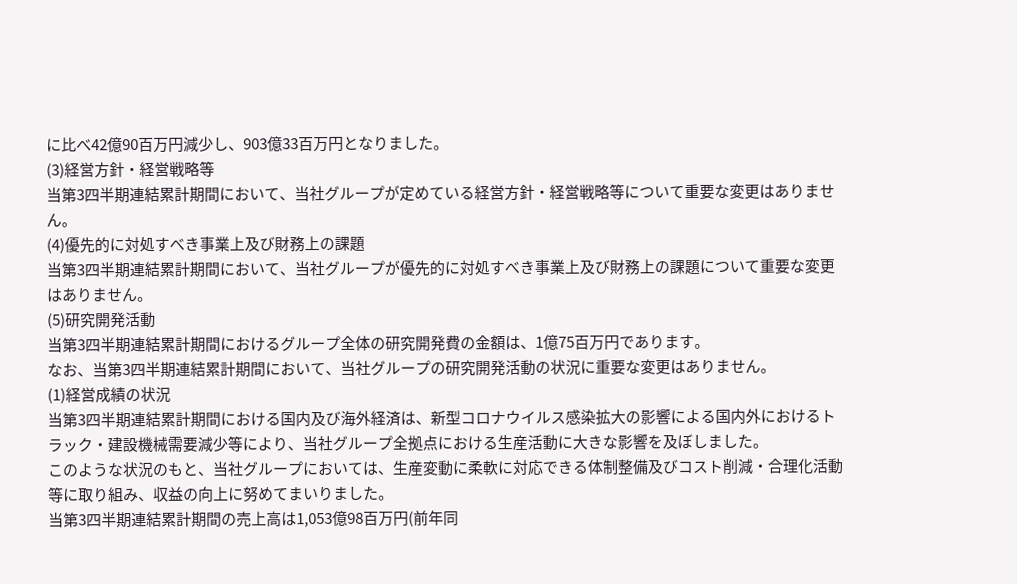に比べ42億90百万円減少し、903億33百万円となりました。
(3)経営方針・経営戦略等
当第3四半期連結累計期間において、当社グループが定めている経営方針・経営戦略等について重要な変更はありません。
(4)優先的に対処すべき事業上及び財務上の課題
当第3四半期連結累計期間において、当社グループが優先的に対処すべき事業上及び財務上の課題について重要な変更はありません。
(5)研究開発活動
当第3四半期連結累計期間におけるグループ全体の研究開発費の金額は、1億75百万円であります。
なお、当第3四半期連結累計期間において、当社グループの研究開発活動の状況に重要な変更はありません。
(1)経営成績の状況
当第3四半期連結累計期間における国内及び海外経済は、新型コロナウイルス感染拡大の影響による国内外におけるトラック・建設機械需要減少等により、当社グループ全拠点における生産活動に大きな影響を及ぼしました。
このような状況のもと、当社グループにおいては、生産変動に柔軟に対応できる体制整備及びコスト削減・合理化活動等に取り組み、収益の向上に努めてまいりました。
当第3四半期連結累計期間の売上高は1,053億98百万円(前年同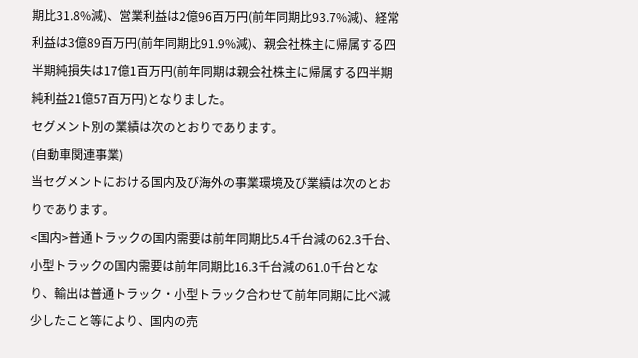期比31.8%減)、営業利益は2億96百万円(前年同期比93.7%減)、経常利益は3億89百万円(前年同期比91.9%減)、親会社株主に帰属する四半期純損失は17億1百万円(前年同期は親会社株主に帰属する四半期純利益21億57百万円)となりました。
セグメント別の業績は次のとおりであります。
(自動車関連事業)
当セグメントにおける国内及び海外の事業環境及び業績は次のとおりであります。
<国内>普通トラックの国内需要は前年同期比5.4千台減の62.3千台、小型トラックの国内需要は前年同期比16.3千台減の61.0千台となり、輸出は普通トラック・小型トラック合わせて前年同期に比べ減少したこと等により、国内の売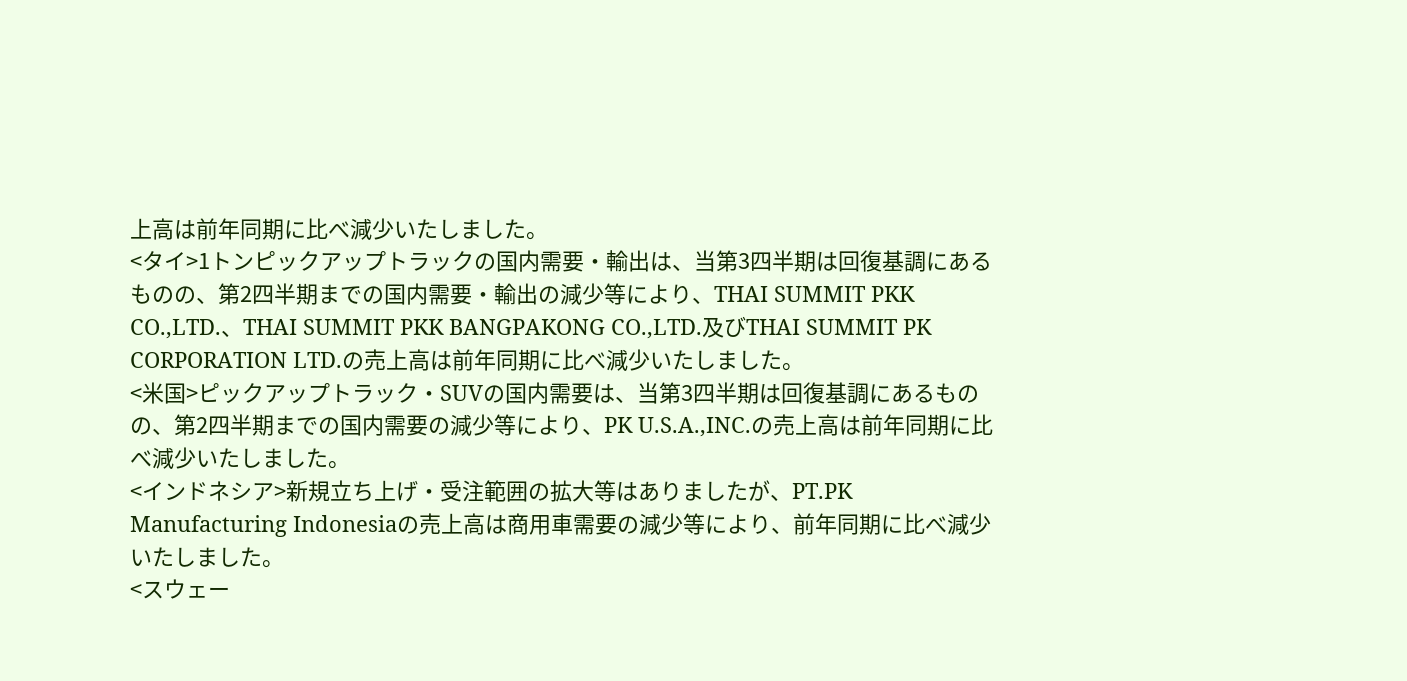上高は前年同期に比べ減少いたしました。
<タイ>1トンピックアップトラックの国内需要・輸出は、当第3四半期は回復基調にあるものの、第2四半期までの国内需要・輸出の減少等により、THAI SUMMIT PKK CO.,LTD.、THAI SUMMIT PKK BANGPAKONG CO.,LTD.及びTHAI SUMMIT PK CORPORATION LTD.の売上高は前年同期に比べ減少いたしました。
<米国>ピックアップトラック・SUVの国内需要は、当第3四半期は回復基調にあるものの、第2四半期までの国内需要の減少等により、PK U.S.A.,INC.の売上高は前年同期に比べ減少いたしました。
<インドネシア>新規立ち上げ・受注範囲の拡大等はありましたが、PT.PK Manufacturing Indonesiaの売上高は商用車需要の減少等により、前年同期に比べ減少いたしました。
<スウェー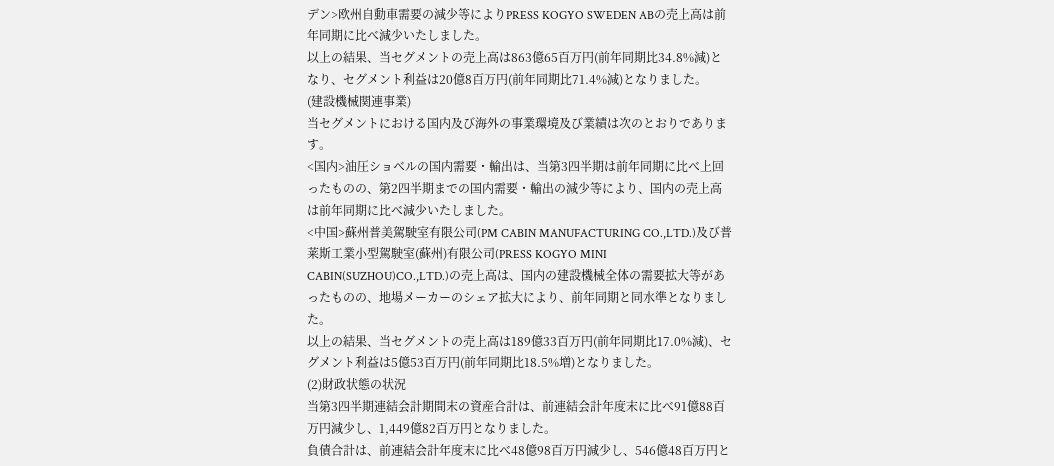デン>欧州自動車需要の減少等によりPRESS KOGYO SWEDEN ABの売上高は前年同期に比べ減少いたしました。
以上の結果、当セグメントの売上高は863億65百万円(前年同期比34.8%減)となり、セグメント利益は20億8百万円(前年同期比71.4%減)となりました。
(建設機械関連事業)
当セグメントにおける国内及び海外の事業環境及び業績は次のとおりであります。
<国内>油圧ショベルの国内需要・輸出は、当第3四半期は前年同期に比べ上回ったものの、第2四半期までの国内需要・輸出の減少等により、国内の売上高は前年同期に比べ減少いたしました。
<中国>蘇州普美駕駛室有限公司(PM CABIN MANUFACTURING CO.,LTD.)及び普莱斯工業小型駕駛室(蘇州)有限公司(PRESS KOGYO MINI CABIN(SUZHOU)CO.,LTD.)の売上高は、国内の建設機械全体の需要拡大等があったものの、地場メーカーのシェア拡大により、前年同期と同水準となりました。
以上の結果、当セグメントの売上高は189億33百万円(前年同期比17.0%減)、セグメント利益は5億53百万円(前年同期比18.5%増)となりました。
(2)財政状態の状況
当第3四半期連結会計期間末の資産合計は、前連結会計年度末に比べ91億88百万円減少し、1,449億82百万円となりました。
負債合計は、前連結会計年度末に比べ48億98百万円減少し、546億48百万円と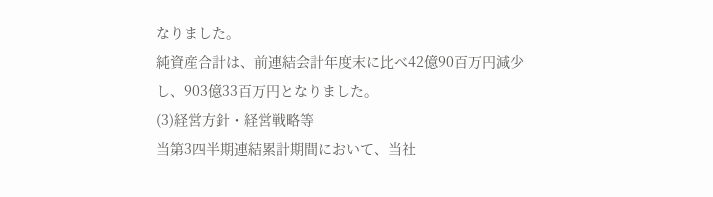なりました。
純資産合計は、前連結会計年度末に比べ42億90百万円減少し、903億33百万円となりました。
(3)経営方針・経営戦略等
当第3四半期連結累計期間において、当社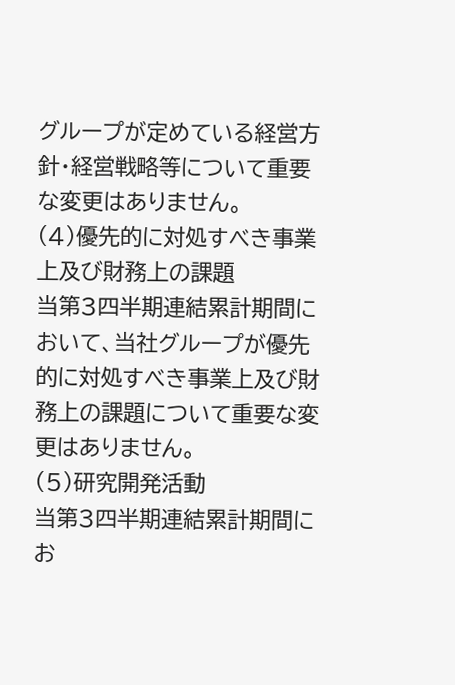グループが定めている経営方針・経営戦略等について重要な変更はありません。
(4)優先的に対処すべき事業上及び財務上の課題
当第3四半期連結累計期間において、当社グループが優先的に対処すべき事業上及び財務上の課題について重要な変更はありません。
(5)研究開発活動
当第3四半期連結累計期間にお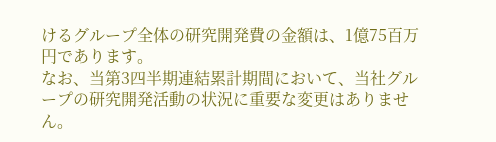けるグループ全体の研究開発費の金額は、1億75百万円であります。
なお、当第3四半期連結累計期間において、当社グループの研究開発活動の状況に重要な変更はありません。